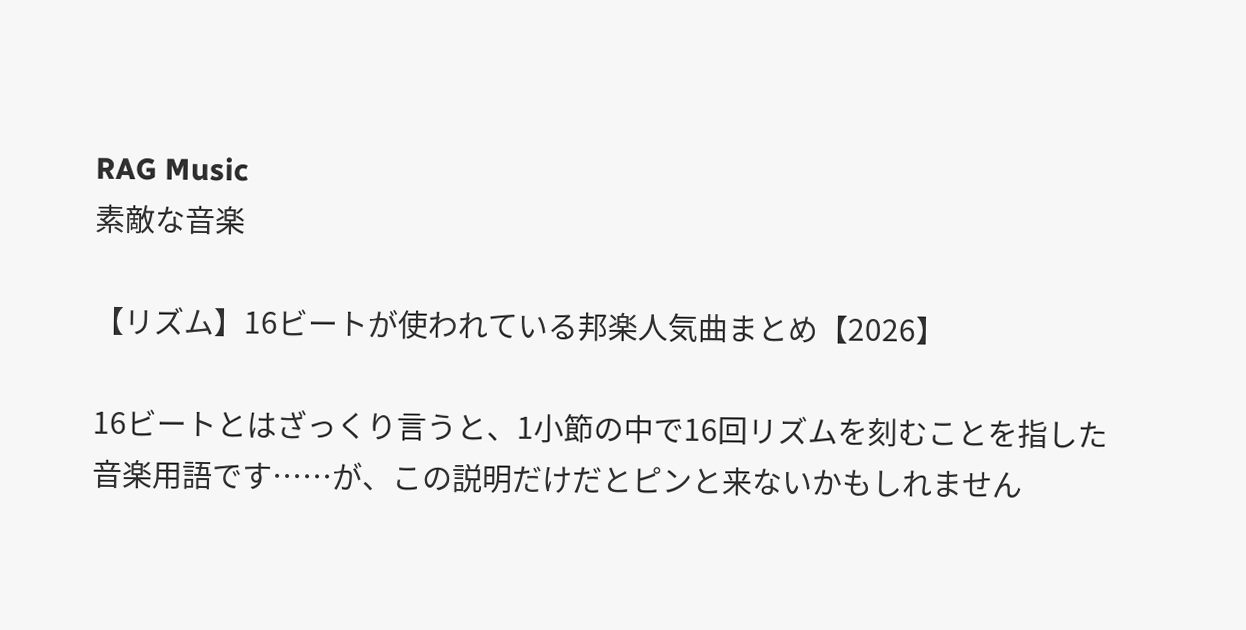RAG Music
素敵な音楽

【リズム】16ビートが使われている邦楽人気曲まとめ【2026】

16ビートとはざっくり言うと、1小節の中で16回リズムを刻むことを指した音楽用語です……が、この説明だけだとピンと来ないかもしれません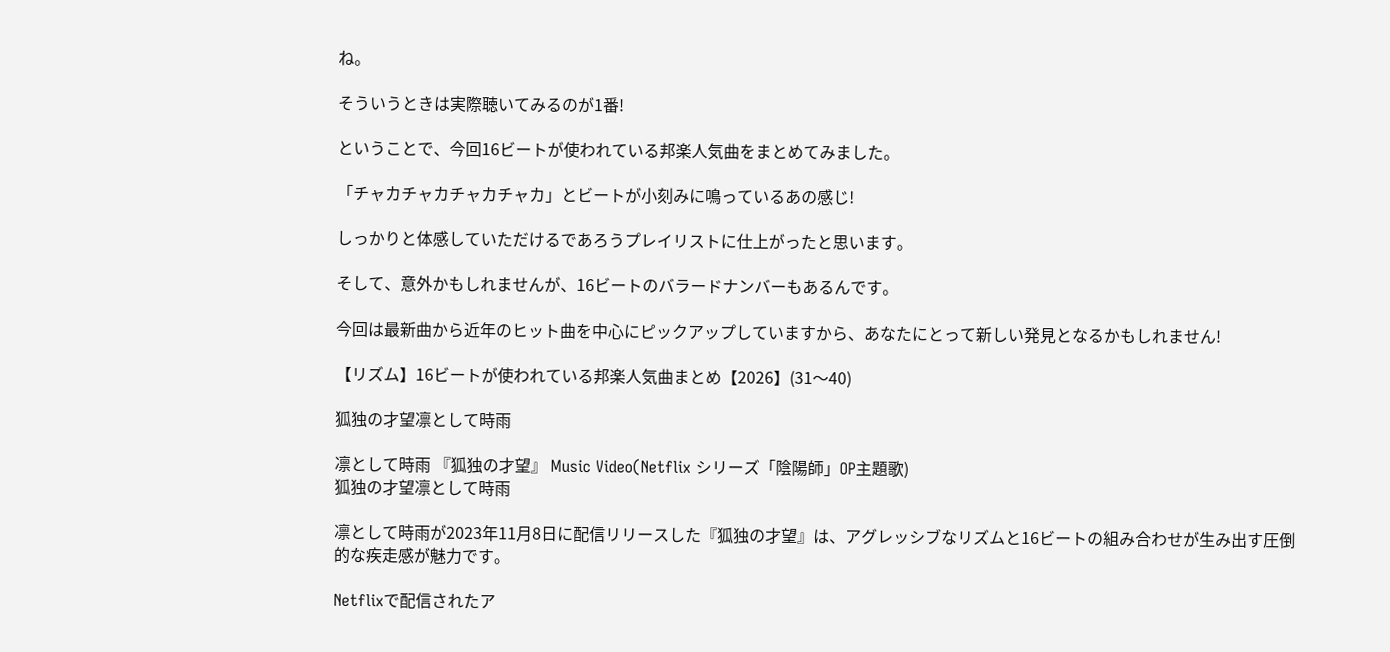ね。

そういうときは実際聴いてみるのが1番!

ということで、今回16ビートが使われている邦楽人気曲をまとめてみました。

「チャカチャカチャカチャカ」とビートが小刻みに鳴っているあの感じ!

しっかりと体感していただけるであろうプレイリストに仕上がったと思います。

そして、意外かもしれませんが、16ビートのバラードナンバーもあるんです。

今回は最新曲から近年のヒット曲を中心にピックアップしていますから、あなたにとって新しい発見となるかもしれません!

【リズム】16ビートが使われている邦楽人気曲まとめ【2026】(31〜40)

狐独の才望凛として時雨

凛として時雨 『狐独の才望』 Music Video(Netflix シリーズ「陰陽師」OP主題歌)
狐独の才望凛として時雨

凛として時雨が2023年11月8日に配信リリースした『狐独の才望』は、アグレッシブなリズムと16ビートの組み合わせが生み出す圧倒的な疾走感が魅力です。

Netflixで配信されたア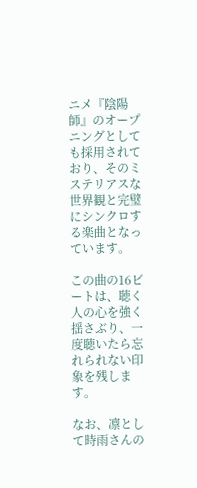ニメ『陰陽師』のオープニングとしても採用されており、そのミステリアスな世界観と完璧にシンクロする楽曲となっています。

この曲の16ビートは、聴く人の心を強く揺さぶり、一度聴いたら忘れられない印象を残します。

なお、凛として時雨さんの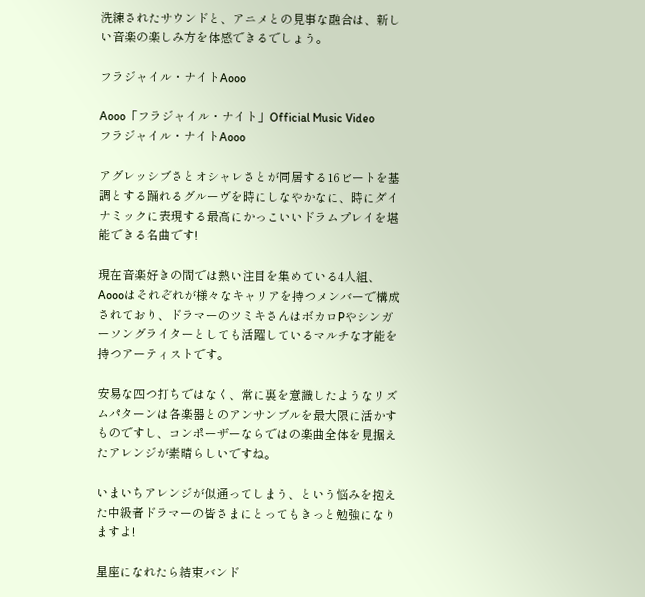洗練されたサウンドと、アニメとの見事な融合は、新しい音楽の楽しみ方を体感できるでしょう。

フラジャイル・ナイトAooo

Aooo「フラジャイル・ナイト」Official Music Video
フラジャイル・ナイトAooo

アグレッシブさとオシャレさとが同居する16ビートを基調とする踊れるグルーヴを時にしなやかなに、時にダイナミックに表現する最高にかっこいいドラムプレイを堪能できる名曲です!

現在音楽好きの間では熱い注目を集めている4人組、Aoooはそれぞれが様々なキャリアを持つメンバーで構成されており、ドラマーのツミキさんはボカロPやシンガーソングライターとしても活躍しているマルチな才能を持つアーティストです。

安易な四つ打ちではなく、常に裏を意識したようなリズムパターンは各楽器とのアンサンブルを最大限に活かすものですし、コンポーザーならではの楽曲全体を見据えたアレンジが素晴らしいですね。

いまいちアレンジが似通ってしまう、という悩みを抱えた中級者ドラマーの皆さまにとってもきっと勉強になりますよ!

星座になれたら結束バンド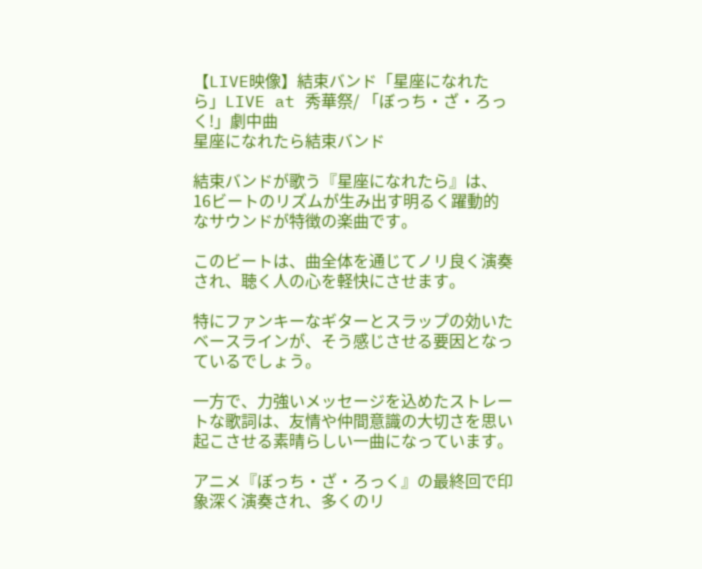【LIVE映像】結束バンド「星座になれたら」LIVE at 秀華祭/ 「ぼっち・ざ・ろっく!」劇中曲
星座になれたら結束バンド

結束バンドが歌う『星座になれたら』は、16ビートのリズムが生み出す明るく躍動的なサウンドが特徴の楽曲です。

このビートは、曲全体を通じてノリ良く演奏され、聴く人の心を軽快にさせます。

特にファンキーなギターとスラップの効いたベースラインが、そう感じさせる要因となっているでしょう。

一方で、力強いメッセージを込めたストレートな歌詞は、友情や仲間意識の大切さを思い起こさせる素晴らしい一曲になっています。

アニメ『ぼっち・ざ・ろっく』の最終回で印象深く演奏され、多くのリ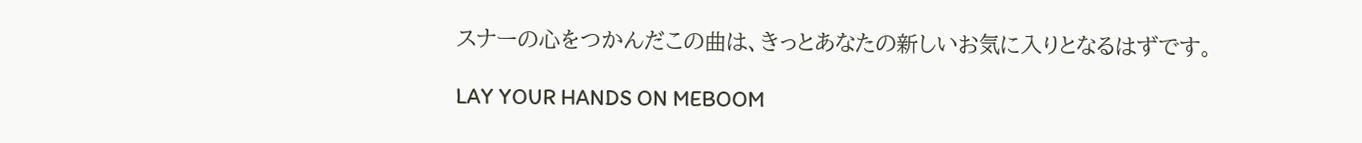スナーの心をつかんだこの曲は、きっとあなたの新しいお気に入りとなるはずです。

LAY YOUR HANDS ON MEBOOM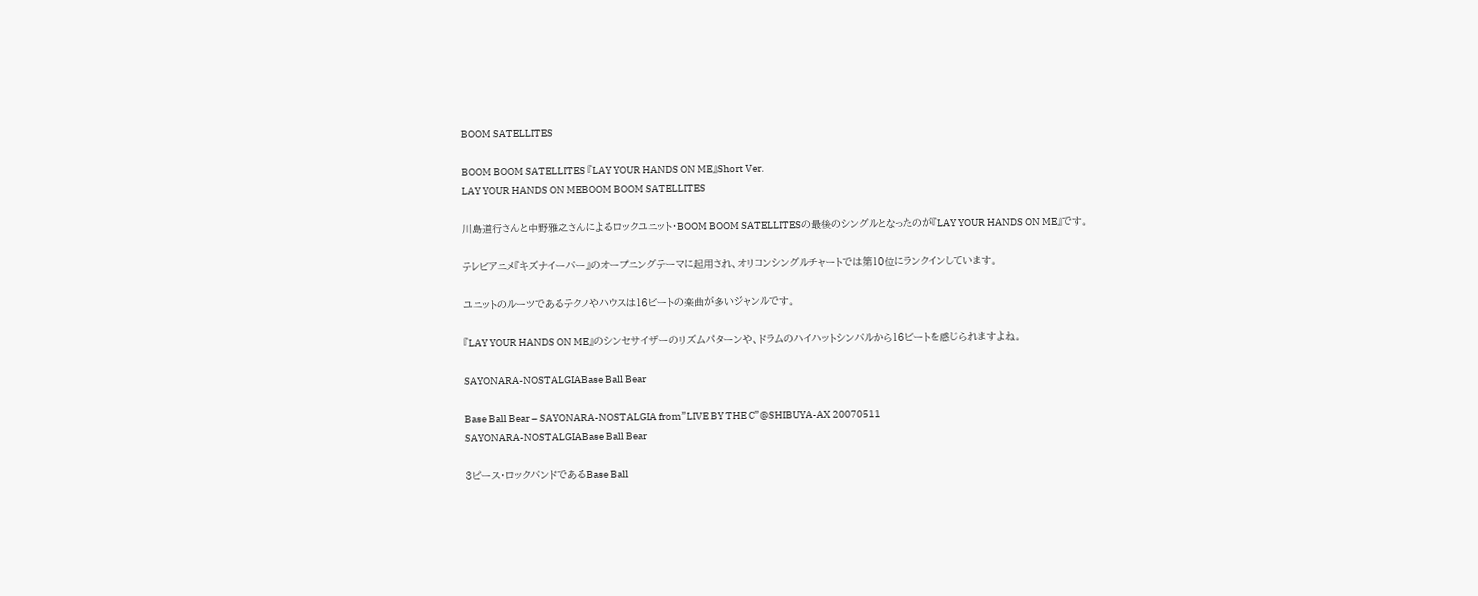BOOM SATELLITES

BOOM BOOM SATELLITES 『LAY YOUR HANDS ON ME』Short Ver.
LAY YOUR HANDS ON MEBOOM BOOM SATELLITES

川島道行さんと中野雅之さんによるロックユニット・BOOM BOOM SATELLITESの最後のシングルとなったのが『LAY YOUR HANDS ON ME』です。

テレビアニメ『キズナイーバー』のオープニングテーマに起用され、オリコンシングルチャートでは第10位にランクインしています。

ユニットのルーツであるテクノやハウスは16ビートの楽曲が多いジャンルです。

『LAY YOUR HANDS ON ME』のシンセサイザーのリズムパターンや、ドラムのハイハットシンバルから16ビートを感じられますよね。

SAYONARA-NOSTALGIABase Ball Bear

Base Ball Bear – SAYONARA-NOSTALGIA from”LIVE BY THE C”@SHIBUYA-AX 20070511
SAYONARA-NOSTALGIABase Ball Bear

3ピース・ロックバンドであるBase Ball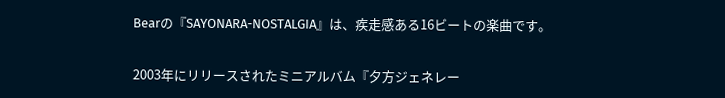Bearの『SAYONARA-NOSTALGIA』は、疾走感ある16ビートの楽曲です。

2003年にリリースされたミニアルバム『夕方ジェネレー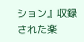ション』収録された楽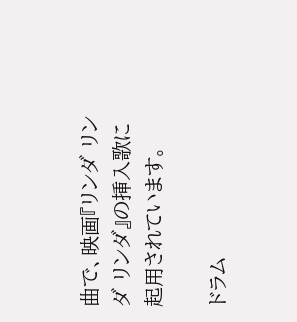曲で、映画『リンダ リンダ リンダ』の挿入歌に起用されています。

ドラム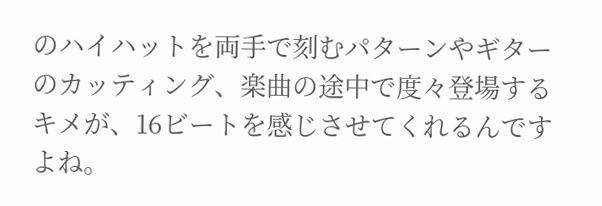のハイハットを両手で刻むパターンやギターのカッティング、楽曲の途中で度々登場するキメが、16ビートを感じさせてくれるんですよね。